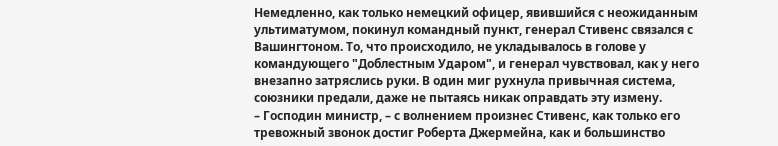Немедленно, как только немецкий офицер, явившийся с неожиданным ультиматумом, покинул командный пункт, генерал Стивенс связался с Вашингтоном. То, что происходило, не укладывалось в голове у командующего "Доблестным Ударом", и генерал чувствовал, как у него внезапно затряслись руки. В один миг рухнула привычная система, союзники предали, даже не пытаясь никак оправдать эту измену.
– Господин министр, – с волнением произнес Стивенс, как только его тревожный звонок достиг Роберта Джермейна, как и большинство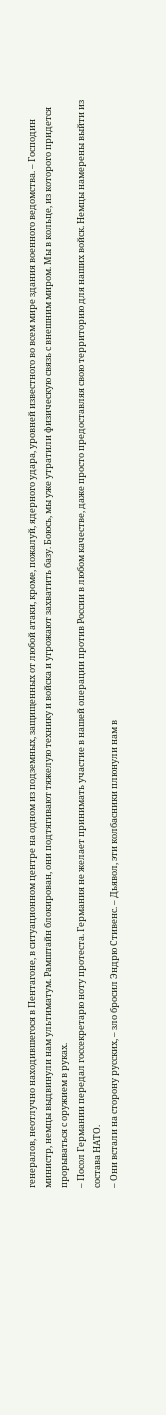генералов, неотлучно находившегося в Пентагоне, в ситуационном центре на одном из подземных, защищенных от любой атаки, кроме, пожалуй, ядерного удара, уровней известного во всем мире здания военного ведомства. – Господин министр, немцы выдвинули нам ультиматум. Рамштайн блокирован, они подтягивают тяжелую технику и войска и угрожают захватить базу. Боюсь, мы уже утратили физическую связь с внешним миром. Мы в кольце, из которого придется прорываться с оружием в руках.
– Посол Германии передал госсекретарю ноту протеста. Германия не желает принимать участие в нашей операции против России в любом качестве, даже просто предоставляя свою территорию для наших войск. Немцы намерены выйти из состава НАТО.
– Они встали на сторону русских, – зло бросил Эндрю Стивенс. – Дьявол, эти колбасники плюнули нам в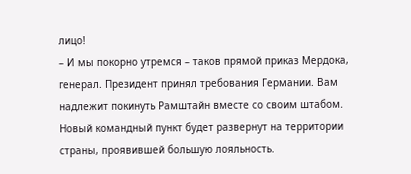лицо!
– И мы покорно утремся – таков прямой приказ Мердока, генерал. Президент принял требования Германии. Вам надлежит покинуть Рамштайн вместе со своим штабом. Новый командный пункт будет развернут на территории страны, проявившей большую лояльность.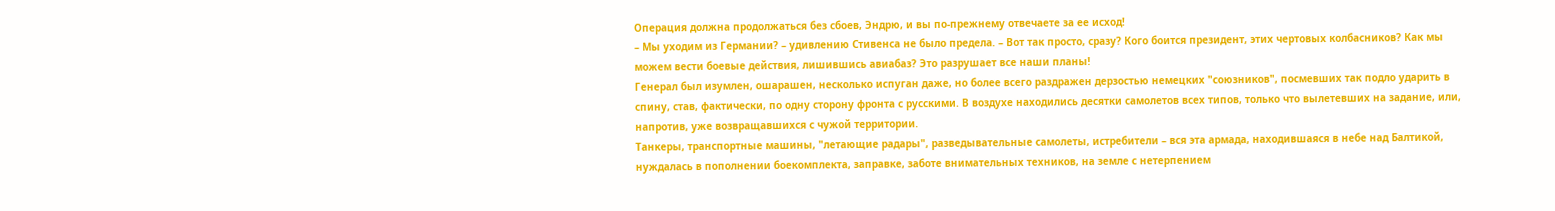Операция должна продолжаться без сбоев, Эндрю, и вы по-прежнему отвечаете за ее исход!
– Мы уходим из Германии? – удивлению Стивенса не было предела. – Вот так просто, сразу? Кого боится президент, этих чертовых колбасников? Как мы можем вести боевые действия, лишившись авиабаз? Это разрушает все наши планы!
Генерал был изумлен, ошарашен, несколько испуган даже, но более всего раздражен дерзостью немецких "союзников", посмевших так подло ударить в спину, став, фактически, по одну сторону фронта с русскими. В воздухе находились десятки самолетов всех типов, только что вылетевших на задание, или, напротив, уже возвращавшихся с чужой территории.
Танкеры, транспортные машины, "летающие радары", разведывательные самолеты, истребители – вся эта армада, находившаяся в небе над Балтикой, нуждалась в пополнении боекомплекта, заправке, заботе внимательных техников, на земле с нетерпением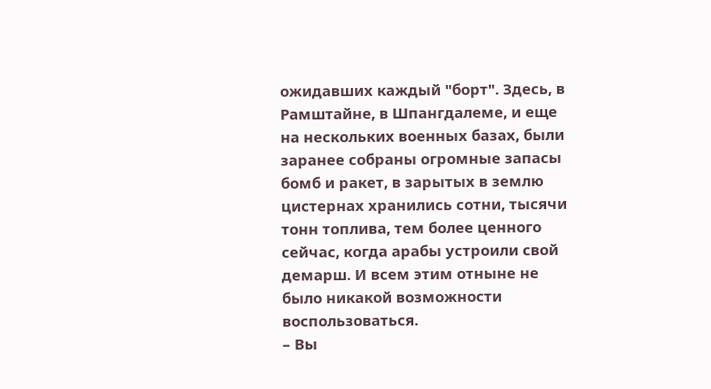ожидавших каждый "борт". Здесь, в Рамштайне, в Шпангдалеме, и еще на нескольких военных базах, были заранее собраны огромные запасы бомб и ракет, в зарытых в землю цистернах хранились сотни, тысячи тонн топлива, тем более ценного сейчас, когда арабы устроили свой демарш. И всем этим отныне не было никакой возможности воспользоваться.
– Вы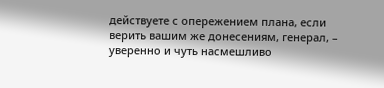действуете с опережением плана, если верить вашим же донесениям, генерал, – уверенно и чуть насмешливо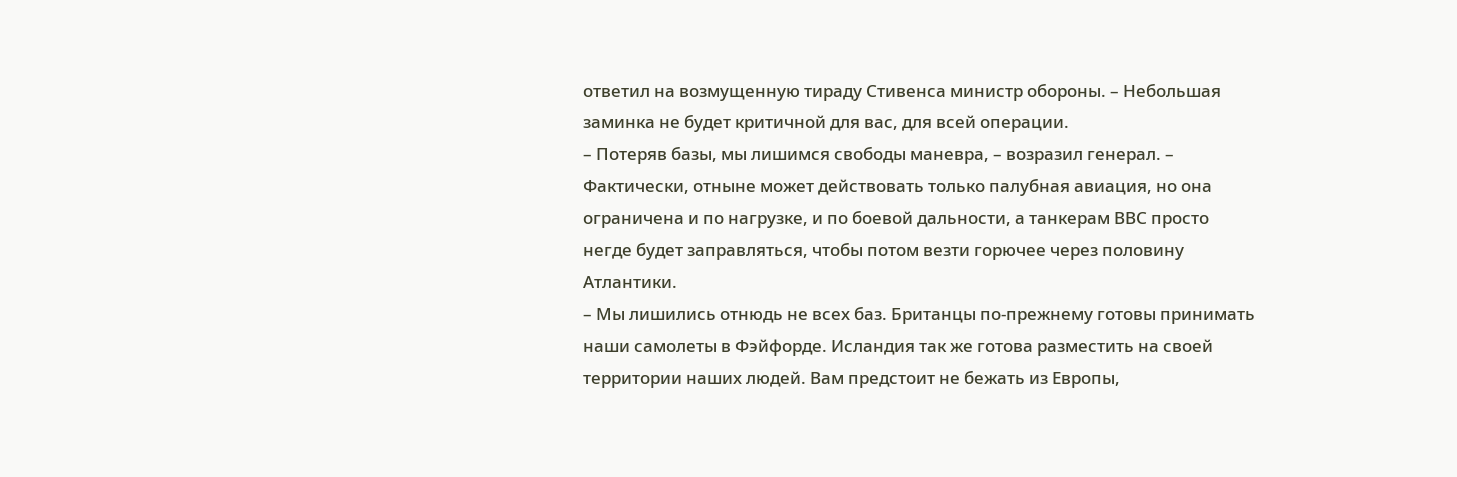ответил на возмущенную тираду Стивенса министр обороны. – Небольшая заминка не будет критичной для вас, для всей операции.
– Потеряв базы, мы лишимся свободы маневра, – возразил генерал. – Фактически, отныне может действовать только палубная авиация, но она ограничена и по нагрузке, и по боевой дальности, а танкерам ВВС просто негде будет заправляться, чтобы потом везти горючее через половину Атлантики.
– Мы лишились отнюдь не всех баз. Британцы по-прежнему готовы принимать наши самолеты в Фэйфорде. Исландия так же готова разместить на своей территории наших людей. Вам предстоит не бежать из Европы,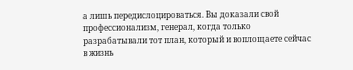а лишь передислоцироваться. Вы доказали свой профессионализм, генерал, когда только разрабатывали тот план, который и воплощаете сейчас в жизнь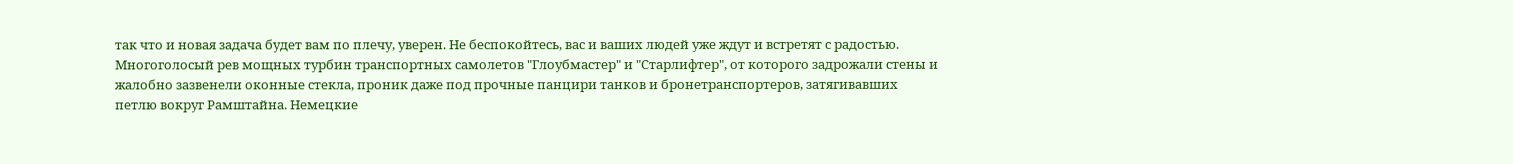так что и новая задача будет вам по плечу, уверен. Не беспокойтесь, вас и ваших людей уже ждут и встретят с радостью.
Многоголосый рев мощных турбин транспортных самолетов "Глоубмастер" и "Старлифтер", от которого задрожали стены и жалобно зазвенели оконные стекла, проник даже под прочные панцири танков и бронетранспортеров, затягивавших петлю вокруг Рамштайна. Немецкие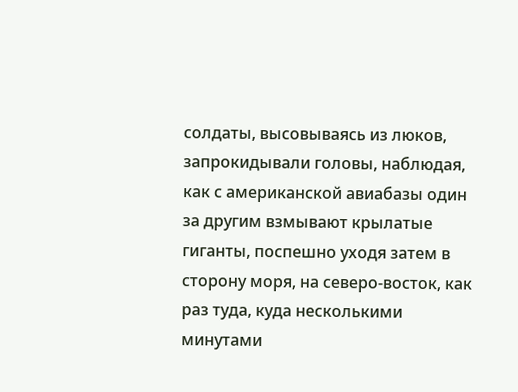солдаты, высовываясь из люков, запрокидывали головы, наблюдая, как с американской авиабазы один за другим взмывают крылатые гиганты, поспешно уходя затем в сторону моря, на северо-восток, как раз туда, куда несколькими минутами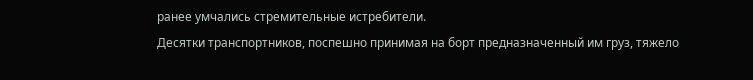ранее умчались стремительные истребители.
Десятки транспортников, поспешно принимая на борт предназначенный им груз, тяжело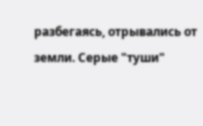разбегаясь, отрывались от земли. Серые "туши"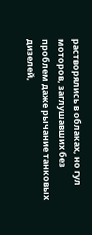растворялись в облаках, но гул моторов, заглушавших без проблем даже рычание танковых дизелей,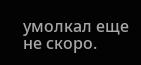умолкал еще не скоро.